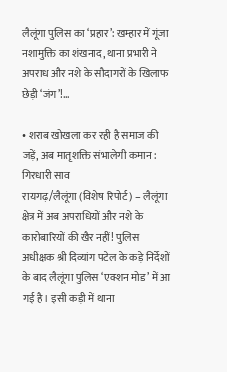लैलूंगा पुलिस का ‘प्रहार’: खम्हार में गूंजा नशामुक्ति का शंखनाद, थाना प्रभारी ने अपराध और नशे के सौदागरों के खिलाफ छेड़ी ‘जंग’!…

• शराब खोखला कर रही है समाज की जड़ें, अब मातृशक्ति संभालेगी कमान : गिरधारी साव
रायगढ़/लैलूंगा (विशेष रिपोर्ट) – लैलूंगा क्षेत्र में अब अपराधियों और नशे के कारोबारियों की खैर नहीं! पुलिस अधीक्षक श्री दिव्यांग पटेल के कड़े निर्देशों के बाद लैलूंगा पुलिस ‘एक्शन मोड’ में आ गई है। इसी कड़ी में थाना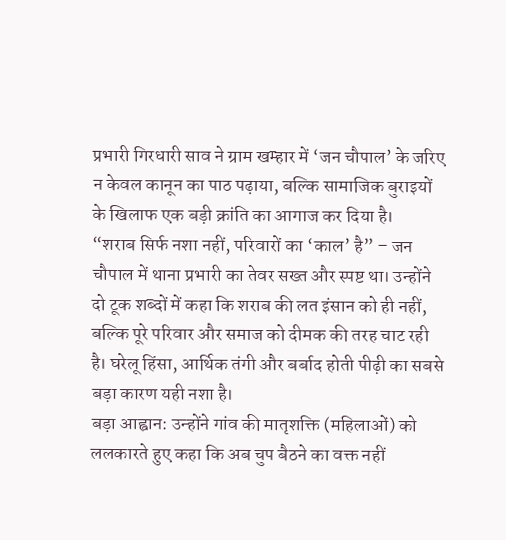प्रभारी गिरधारी साव ने ग्राम खम्हार में ‘जन चौपाल’ के जरिए न केवल कानून का पाठ पढ़ाया, बल्कि सामाजिक बुराइयों के खिलाफ एक बड़ी क्रांति का आगाज कर दिया है।
“शराब सिर्फ नशा नहीं, परिवारों का ‘काल’ है” – जन चौपाल में थाना प्रभारी का तेवर सख्त और स्पष्ट था। उन्होंने दो टूक शब्दों में कहा कि शराब की लत इंसान को ही नहीं, बल्कि पूरे परिवार और समाज को दीमक की तरह चाट रही है। घरेलू हिंसा, आर्थिक तंगी और बर्बाद होती पीढ़ी का सबसे बड़ा कारण यही नशा है।
बड़ा आह्वान: उन्होंने गांव की मातृशक्ति (महिलाओं) को ललकारते हुए कहा कि अब चुप बैठने का वक्त नहीं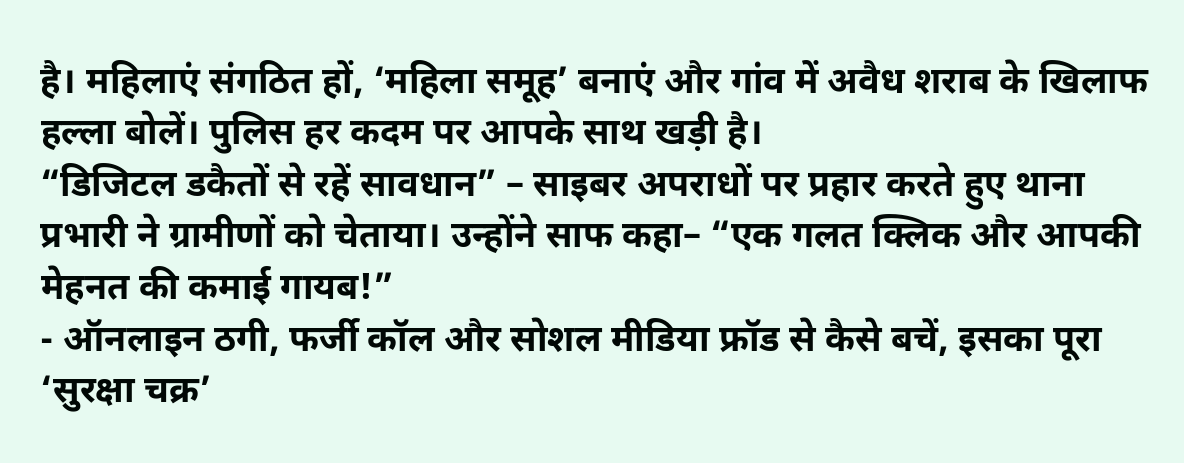है। महिलाएं संगठित हों, ‘महिला समूह’ बनाएं और गांव में अवैध शराब के खिलाफ हल्ला बोलें। पुलिस हर कदम पर आपके साथ खड़ी है।
“डिजिटल डकैतों से रहें सावधान” – साइबर अपराधों पर प्रहार करते हुए थाना प्रभारी ने ग्रामीणों को चेताया। उन्होंने साफ कहा– “एक गलत क्लिक और आपकी मेहनत की कमाई गायब!”
- ऑनलाइन ठगी, फर्जी कॉल और सोशल मीडिया फ्रॉड से कैसे बचें, इसका पूरा ‘सुरक्षा चक्र’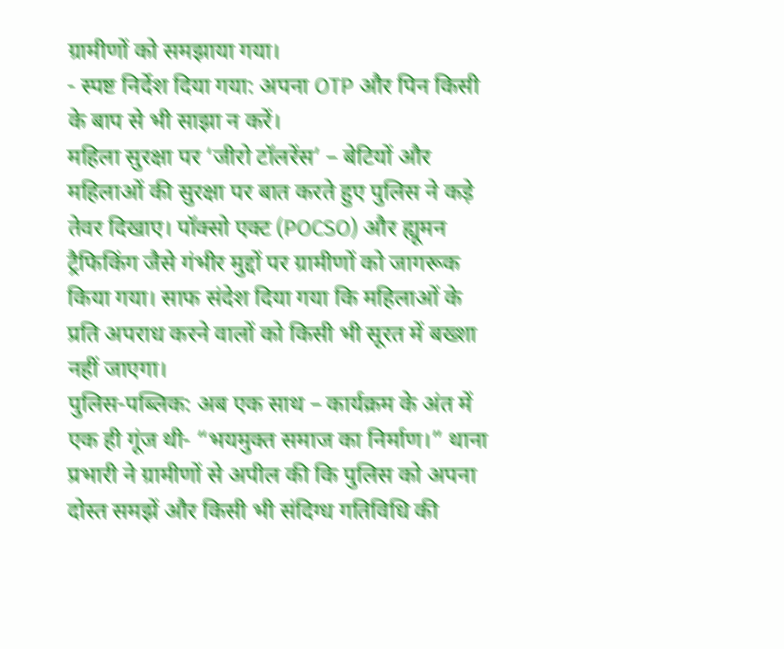ग्रामीणों को समझाया गया।
- स्पष्ट निर्देश दिया गया: अपना OTP और पिन किसी के बाप से भी साझा न करें।
महिला सुरक्षा पर ‘जीरो टॉलरेंस’ – बेटियों और महिलाओं की सुरक्षा पर बात करते हुए पुलिस ने कड़े तेवर दिखाए। पॉक्सो एक्ट (POCSO) और ह्यूमन ट्रैफिकिंग जैसे गंभीर मुद्दों पर ग्रामीणों को जागरूक किया गया। साफ संदेश दिया गया कि महिलाओं के प्रति अपराध करने वालों को किसी भी सूरत में बख्शा नहीं जाएगा।
पुलिस-पब्लिक: अब एक साथ – कार्यक्रम के अंत में एक ही गूंज थी- “भयमुक्त समाज का निर्माण।” थाना प्रभारी ने ग्रामीणों से अपील की कि पुलिस को अपना दोस्त समझें और किसी भी संदिग्ध गतिविधि की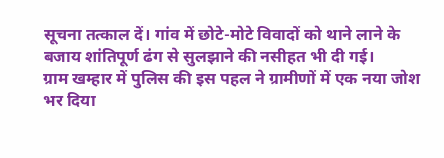सूचना तत्काल दें। गांव में छोटे-मोटे विवादों को थाने लाने के बजाय शांतिपूर्ण ढंग से सुलझाने की नसीहत भी दी गई।
ग्राम खम्हार में पुलिस की इस पहल ने ग्रामीणों में एक नया जोश भर दिया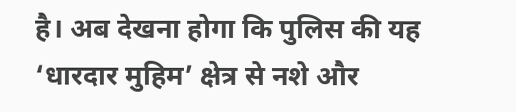है। अब देखना होगा कि पुलिस की यह ‘धारदार मुहिम’ क्षेत्र से नशे और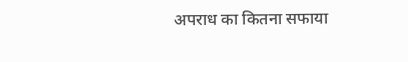अपराध का कितना सफाया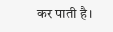कर पाती है।